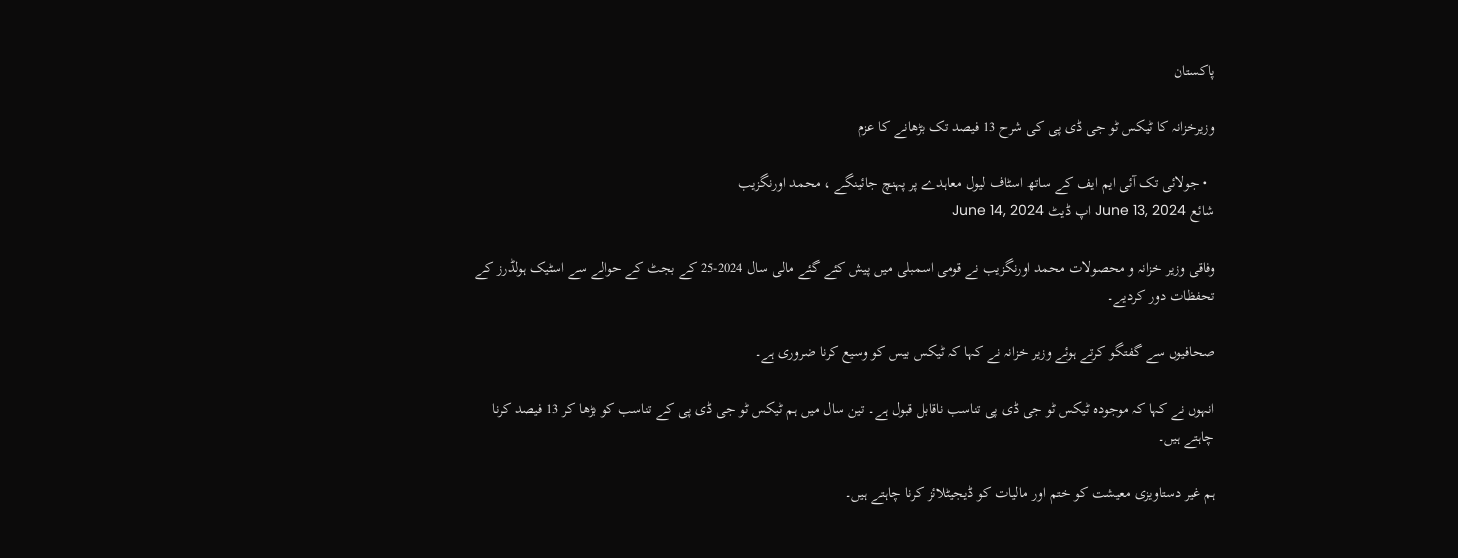پاکستان

وزیرخزانہ کا ٹیکس ٹو جی ڈی پی کی شرح 13 فیصد تک بڑھانے کا عزم

  • جولائی تک آئی ایم ایف کے ساتھ اسٹاف لیول معاہدے پر پہنچ جائینگے ، محمد اورنگزیب
شائع June 13, 2024 اپ ڈیٹ June 14, 2024

وفاقی وزیر خزانہ و محصولات محمد اورنگزیب نے قومی اسمبلی میں پیش کئے گئے مالی سال 2024-25 کے بجٹ کے حوالے سے اسٹیک ہولڈرز کے تحفظات دور کردیے۔

صحافیوں سے گفتگو کرتے ہوئے وزیر خزانہ نے کہا کہ ٹیکس بیس کو وسیع کرنا ضروری ہے۔

انہوں نے کہا کہ موجودہ ٹیکس ٹو جی ڈی پی تناسب ناقابل قبول ہے۔ تین سال میں ہم ٹیکس ٹو جی ڈی پی کے تناسب کو بڑھا کر 13 فیصد کرنا چاہتے ہیں۔

ہم غیر دستاویزی معیشت کو ختم اور مالیات کو ڈیجیٹلائز کرنا چاہتے ہیں۔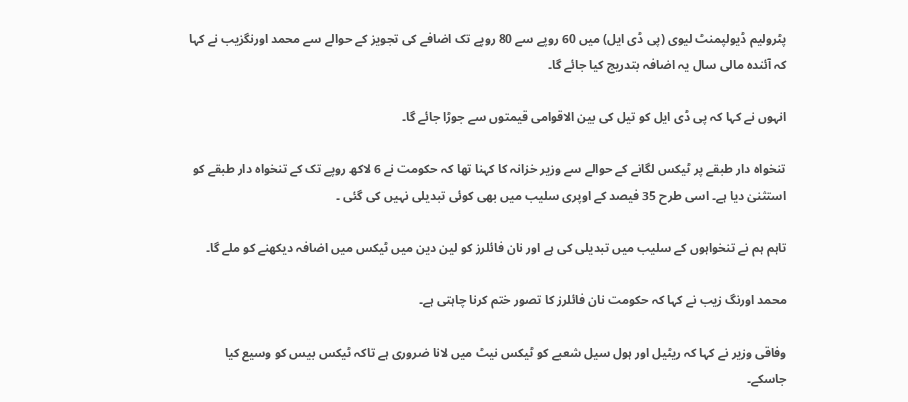پٹرولیم ڈیولپمنٹ لیوی (پی ڈی ایل) میں 60 روپے سے 80 روپے تک اضافے کی تجویز کے حوالے سے محمد اورنگزیب نے کہا کہ آئندہ مالی سال یہ اضافہ بتدریج کیا جائے گا۔

انہوں نے کہا کہ پی ڈی ایل کو تیل کی بین الاقوامی قیمتوں سے جوڑا جائے گا۔

تنخواہ دار طبقے پر ٹیکس لگانے کے حوالے سے وزیر خزانہ کا کہنا تھا کہ حکومت نے 6 لاکھ روپے تک کے تنخواہ دار طبقے کو استثنیٰ دیا ہے۔ اسی طرح 35 فیصد کے اوپری سلیب میں بھی کوئی تبدیلی نہیں کی گئی ۔

تاہم ہم نے تنخواہوں کے سلیب میں تبدیلی کی ہے اور نان فائلرز کو لین دین میں ٹیکس میں اضافہ دیکھنے کو ملے گا۔

محمد اورنگ زیب نے کہا کہ حکومت نان فائلرز کا تصور ختم کرنا چاہتی ہے۔

وفاقی وزیر نے کہا کہ ریٹیل اور ہول سیل شعبے کو ٹیکس نیٹ میں لانا ضروری ہے تاکہ ٹیکس بیس کو وسیع کیا جاسکے۔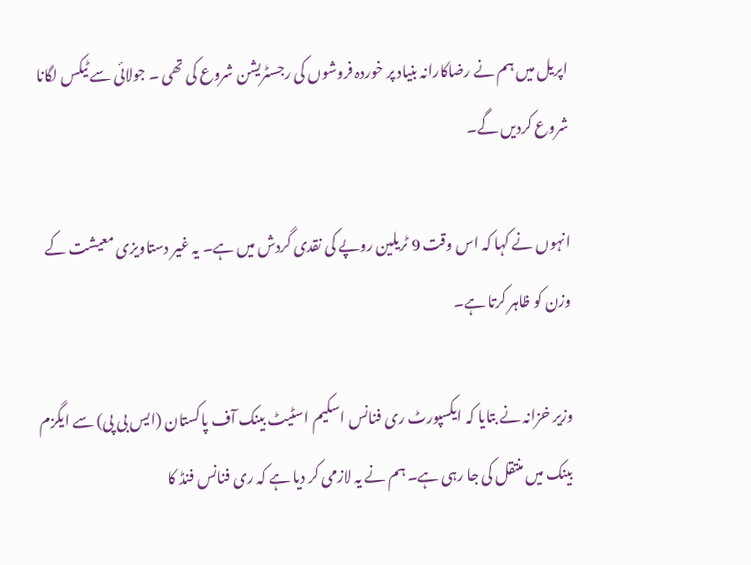اپریل میں ہم نے رضاکارانہ بنیاد پر خوردہ فروشوں کی رجسٹریشن شروع کی تھی ۔ جولائی سے ٹیکس لگانا شروع کردیں گے۔

انہوں نے کہا کہ اس وقت 9 ٹریلین روپے کی نقدی گردش میں ہے۔ یہ غیر دستاویزی معیشت کے وزن کو ظاہر کرتا ہے۔

وزیر خزانہ نے بتایا کہ ایکسپورٹ ری فنانس اسکیم اسٹیٹ بینک آف پاکستان (ایس بی پی) سے ایگزم بینک میں منتقل کی جا رہی ہے۔ ہم نے یہ لازمی کر دیا ہے کہ ری فنانس فنڈ کا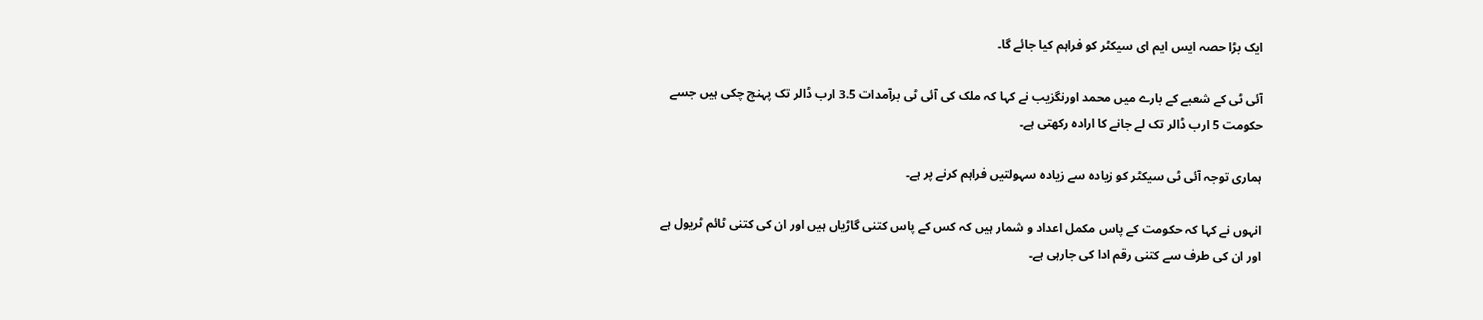ایک بڑا حصہ ایس ایم ای سیکٹر کو فراہم کیا جائے گا۔

آئی ٹی کے شعبے کے بارے میں محمد اورنگزیب نے کہا کہ ملک کی آئی ٹی برآمدات 3.5 ارب ڈالر تک پہنچ چکی ہیں جسے حکومت 5 ارب ڈالر تک لے جانے کا ارادہ رکھتی ہے۔

ہماری توجہ آئی ٹی سیکٹر کو زیادہ سے زیادہ سہولتیں فراہم کرنے پر ہے۔

انہوں نے کہا کہ حکومت کے پاس مکمل اعداد و شمار ہیں کہ کس کے پاس کتنی گاڑیاں ہیں اور ان کی کتنی ٹائم ٹریول ہے اور ان کی طرف سے کتنی رقم ادا کی جارہی ہے۔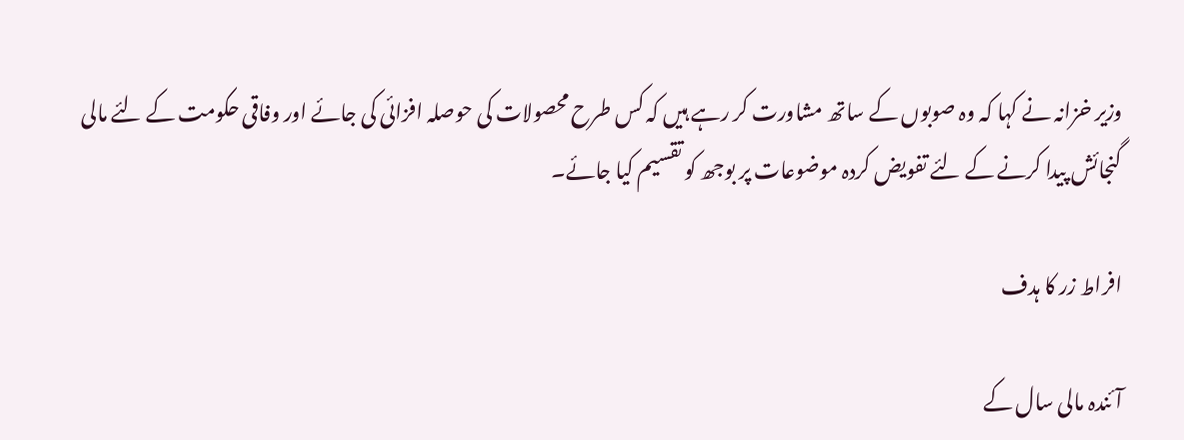وزیر خزانہ نے کہا کہ وہ صوبوں کے ساتھ مشاورت کر رہے ہیں کہ کس طرح محصولات کی حوصلہ افزائی کی جائے اور وفاقی حکومت کے لئے مالی گنجائش پیدا کرنے کے لئے تفویض کردہ موضوعات پر بوجھ کو تقسیم کیا جائے۔

افراط زر کا ہدف

آئندہ مالی سال کے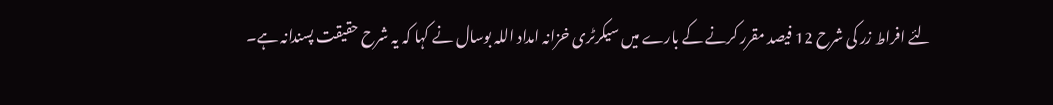لئے افراط زر کی شرح 12 فیصد مقرر کرنے کے بارے میں سیکرٹری خزانہ امداد اللہ بوسال نے کہا کہ یہ شرح حقیقت پسندانہ ہے۔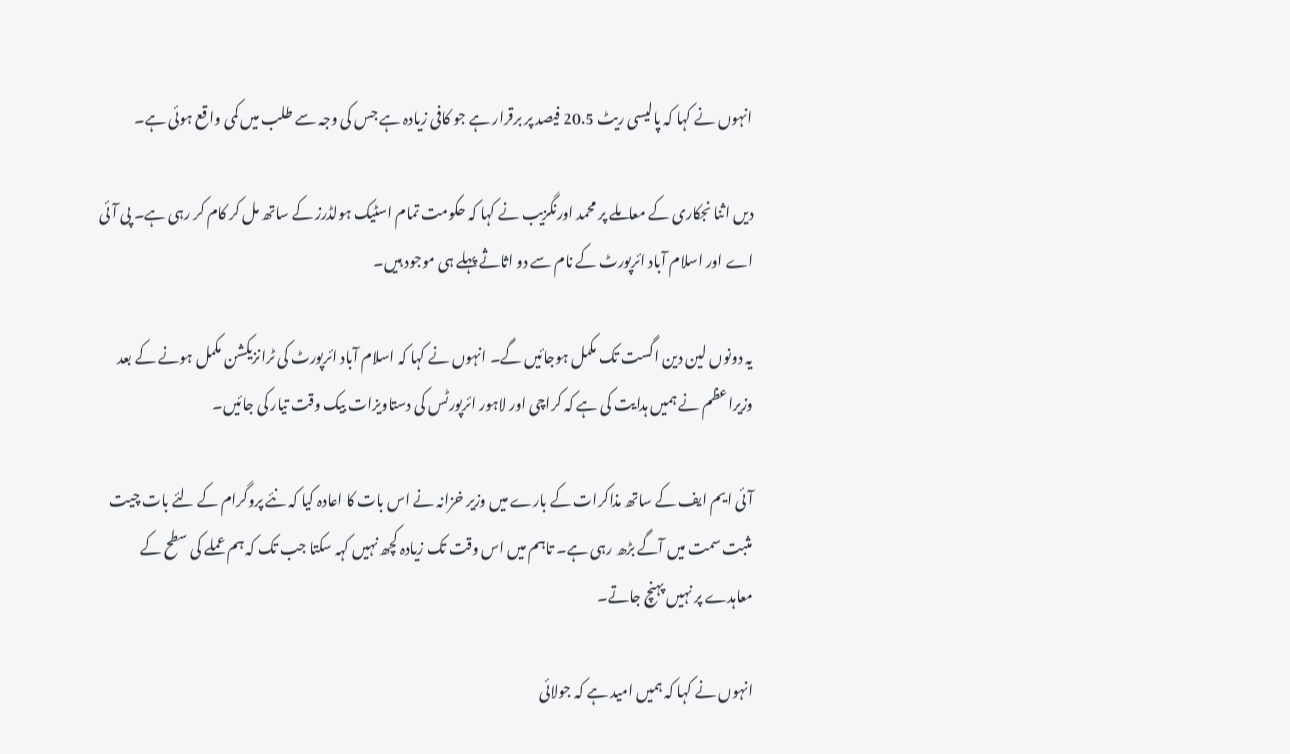انہوں نے کہا کہ پالیسی ریٹ 20.5 فیصد پر برقرار ہے جو کافی زیادہ ہے جس کی وجہ سے طلب میں کمی واقع ہوئی ہے۔

دیں اثنا نجکاری کے معاملے پر محمد اورنگزیب نے کہا کہ حکومت تمام اسٹیک ہولڈرز کے ساتھ مل کر کام کر رہی ہے۔ پی آئی اے اور اسلام آباد ائرپورٹ کے نام سے دو اثاثے پہلے ہی موجود ہیں۔

یہ دونوں لین دین اگست تک مکمل ہوجائیں گے۔ انہوں نے کہا کہ اسلام آباد ائرپورٹ کی ٹرانزیکشن مکمل ہونے کے بعد وزیراعظم نے ہمیں ہدایت کی ہے کہ کراچی اور لاہور ائرپورٹس کی دستاویزات بیک وقت تیار کی جائیں۔

آئی ایم ایف کے ساتھ مذاکرات کے بارے میں وزیر خزانہ نے اس بات کا اعادہ کیا کہ نئے پروگرام کے لئے بات چیت مثبت سمت میں آگے بڑھ رہی ہے۔ تاہم میں اس وقت تک زیادہ کچھ نہیں کہہ سکتا جب تک کہ ہم عملے کی سطح کے معاہدے پر نہیں پہنچ جاتے۔

انہوں نے کہا کہ ہمیں امید ہے کہ جولائی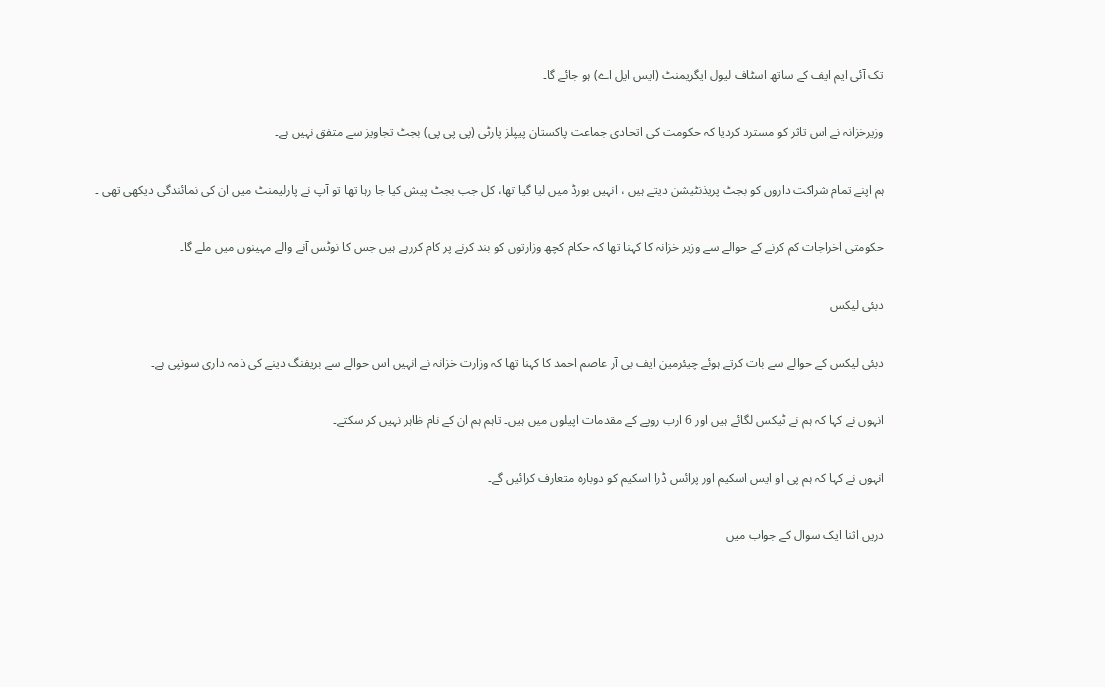تک آئی ایم ایف کے ساتھ اسٹاف لیول ایگریمنٹ (ایس ایل اے) ہو جائے گا۔

وزیرخزانہ نے اس تاثر کو مسترد کردیا کہ حکومت کی اتحادی جماعت پاکستان پیپلز پارٹی (پی پی پی) بجٹ تجاویز سے متفق نہیں ہے۔

ہم اپنے تمام شراکت داروں کو بجٹ پریذنٹیشن دیتے ہیں ، انہیں بورڈ میں لیا گیا تھا، کل جب بجٹ پیش کیا جا رہا تھا تو آپ نے پارلیمنٹ میں ان کی نمائندگی دیکھی تھی ۔

حکومتی اخراجات کم کرنے کے حوالے سے وزیر خزانہ کا کہنا تھا کہ حکام کچھ وزارتوں کو بند کرنے پر کام کررہے ہیں جس کا نوٹس آنے والے مہینوں میں ملے گا۔

دبئی لیکس

دبئی لیکس کے حوالے سے بات کرتے ہوئے چیئرمین ایف بی آر عاصم احمد کا کہنا تھا کہ وزارت خزانہ نے انہیں اس حوالے سے بریفنگ دینے کی ذمہ داری سونپی ہے۔

انہوں نے کہا کہ ہم نے ٹیکس لگائے ہیں اور 6 ارب روپے کے مقدمات اپیلوں میں ہیں۔ تاہم ہم ان کے نام ظاہر نہیں کر سکتے۔

انہوں نے کہا کہ ہم پی او ایس اسکیم اور پرائس ڈرا اسکیم کو دوبارہ متعارف کرائیں گے۔

دریں اثنا ایک سوال کے جواب میں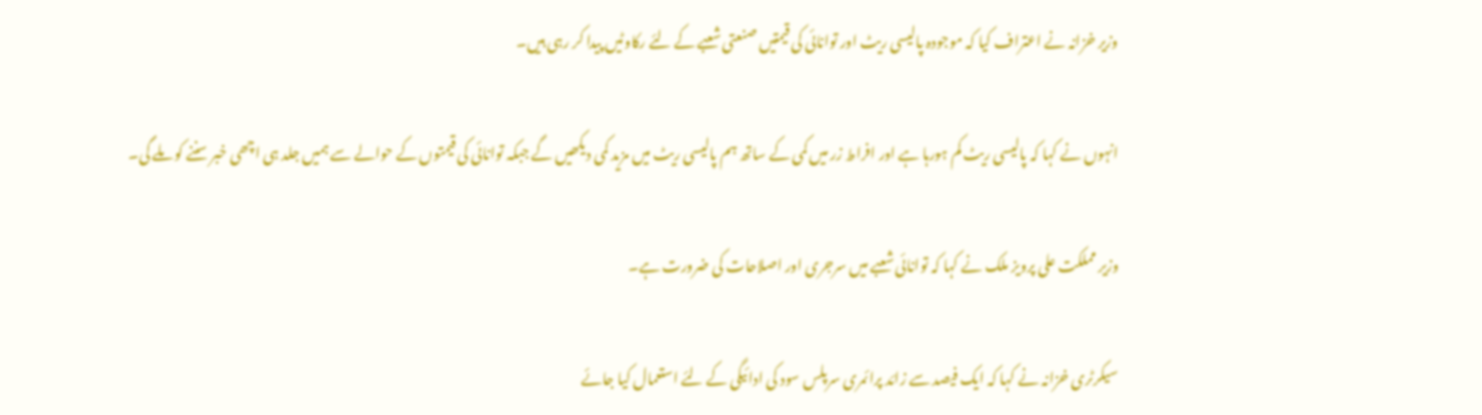وزیر خزانہ نے اعتراف کیا کہ موجودہ پالیسی ریٹ اور توانائی کی قیمتیں صنعتی شعبے کے لئے رکاوٹیں پیدا کر رہی ہیں۔

انہوں نے کہا کہ پالیسی ریٹ کم ہورہا ہے اور افراط زر میں کمی کے ساتھ ہم پالیسی ریٹ میں مزید کمی دیکھیں گے جبکہ توانائی کی قیمتوں کے حوالے سے ہمیں جلد ہی اچھی خبر سننے کو ملے گی۔

وزیر مملکت علی پرویز ملک نے کہا کہ توانائی شعبے میں سرجری اور اصلاحات کی ضرورت ہے۔

سیکرٹری خزانہ نے کہا کہ ایک فیصد سے زائد پرائمری سرپلس سود کی ادائیگی کے لئے استعمال کیا جائے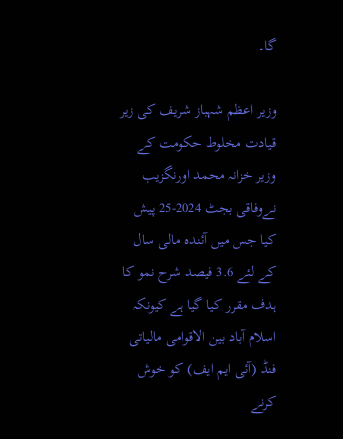گا۔

وزیر اعظم شہباز شریف کی زیر قیادت مخلوط حکومت کے وزیر خزانہ محمد اورنگزیب نےوفاقی بجٹ 2024-25 پیش کیا جس میں آئندہ مالی سال کے لئے 3.6 فیصد شرح نمو کا ہدف مقرر کیا گیا ہے کیونکہ اسلام آباد بین الاقوامی مالیاتی فنڈ (آئی ایم ایف) کو خوش کرنے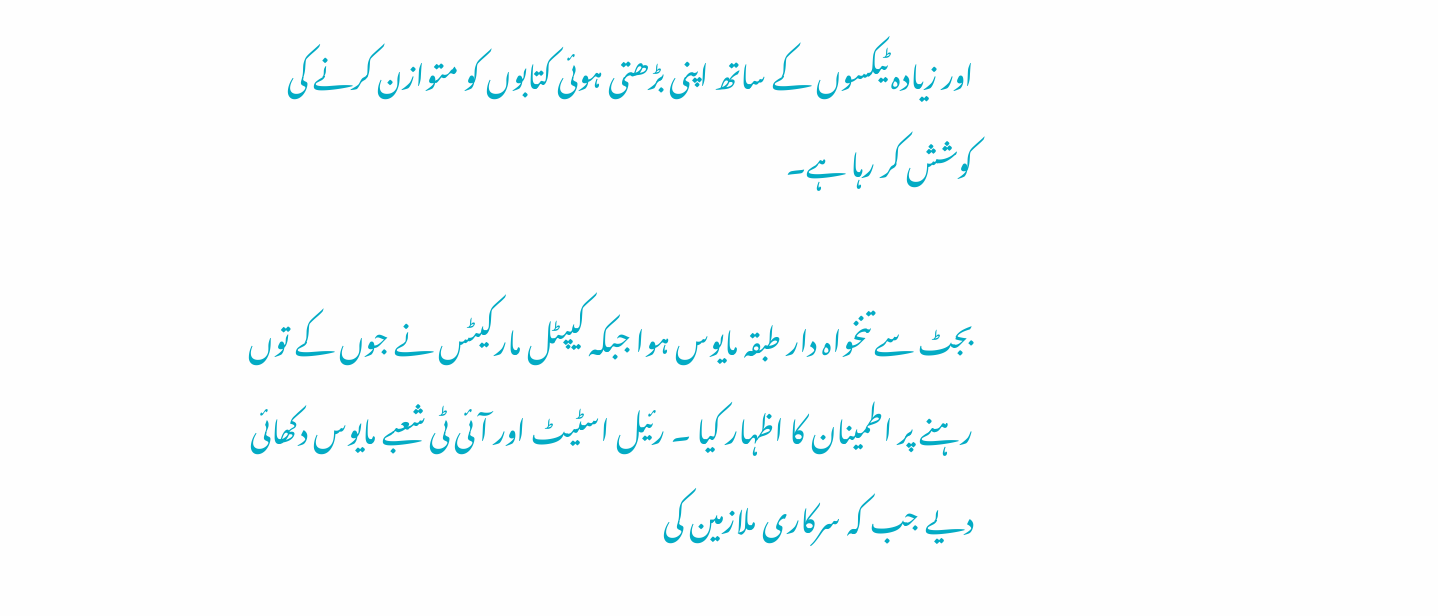اور زیادہ ٹیکسوں کے ساتھ اپنی بڑھتی ہوئی کتابوں کو متوازن کرنے کی کوشش کر رہا ہے۔

بجٹ سے تنخواہ دار طبقہ مایوس ہوا جبکہ کیپٹل مارکیٹس نے جوں کے توں رہنے پر اطمینان کا اظہار کیا ۔ رئیل اسٹیٹ اور آئی ٹی شعبے مایوس دکھائی دیے جب کہ سرکاری ملازمین کی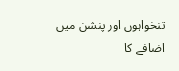تنخواہوں اور پنشن میں اضافے کا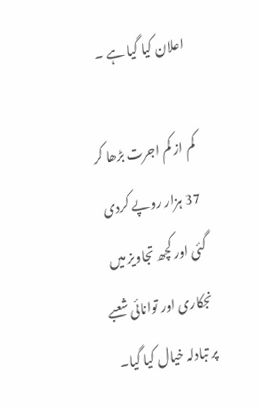اعلان کیا گیا ہے ۔

کم از کم اجرت بڑھا کر 37 ہزار روپے کردی گئی اور کچھ تجاویز میں نجکاری اور توانائی شعبے پر تبادلہ خیال کیا گیا۔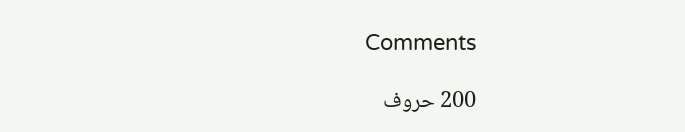Comments

200 حروف